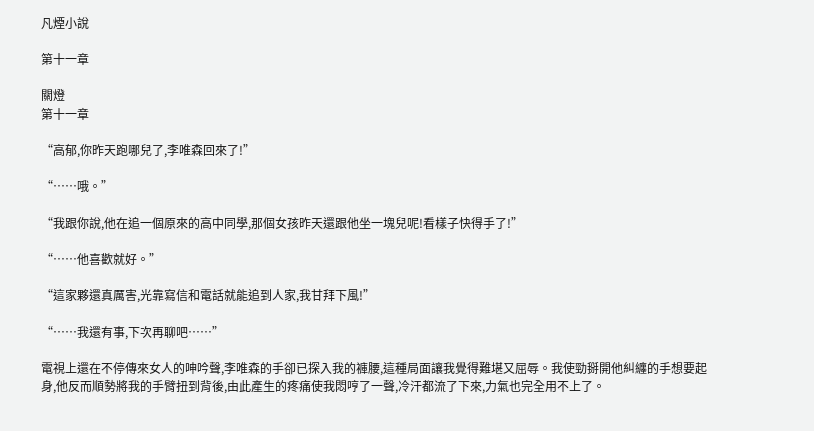凡煙小說

第十一章

關燈
第十一章

“高郁,你昨天跑哪兒了,李唯森回來了!”

“……哦。”

“我跟你說,他在追一個原來的高中同學,那個女孩昨天還跟他坐一塊兒呢!看樣子快得手了!”

“……他喜歡就好。”

“這家夥還真厲害,光靠寫信和電話就能追到人家,我甘拜下風!”

“……我還有事,下次再聊吧……”

電視上還在不停傳來女人的呻吟聲,李唯森的手卻已探入我的褲腰,這種局面讓我覺得難堪又屈辱。我使勁掰開他糾纏的手想要起身,他反而順勢將我的手臂扭到背後,由此產生的疼痛使我悶哼了一聲,冷汗都流了下來,力氣也完全用不上了。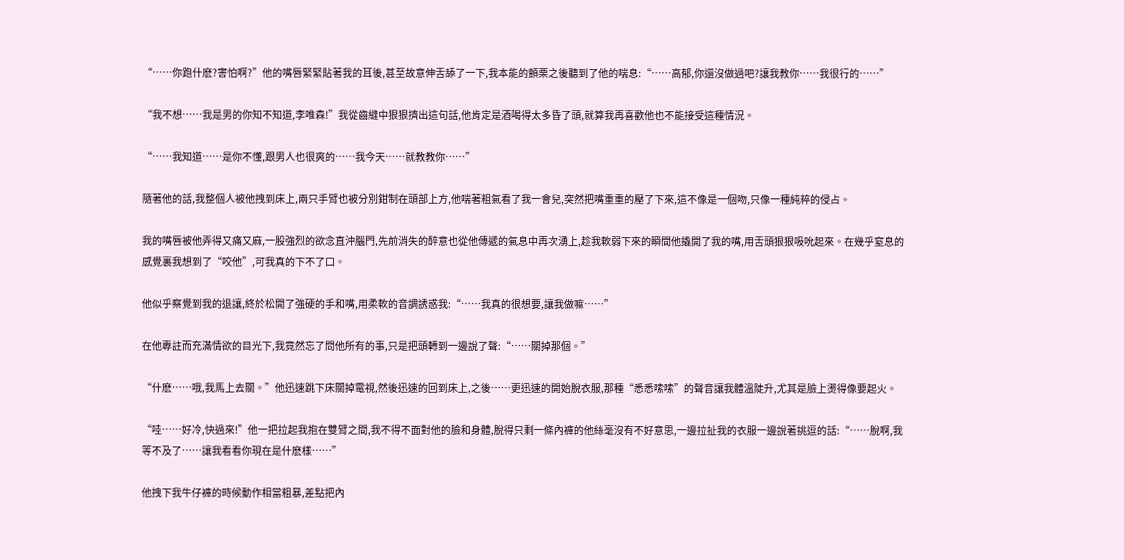“……你跑什麽?害怕啊?”他的嘴唇緊緊貼著我的耳後,甚至故意伸舌舔了一下,我本能的顫栗之後聽到了他的喘息:“……高郁,你還沒做過吧?讓我教你……我很行的……”

“我不想……我是男的你知不知道,李唯森!”我從齒縫中狠狠擠出這句話,他肯定是酒喝得太多昏了頭,就算我再喜歡他也不能接受這種情況。

“……我知道……是你不懂,跟男人也很爽的……我今天……就教教你……”

隨著他的話,我整個人被他拽到床上,兩只手臂也被分別鉗制在頭部上方,他喘著粗氣看了我一會兒,突然把嘴重重的壓了下來,這不像是一個吻,只像一種純粹的侵占。

我的嘴唇被他弄得又痛又麻,一股強烈的欲念直沖腦門,先前消失的醉意也從他傳遞的氣息中再次湧上,趁我軟弱下來的瞬間他撬開了我的嘴,用舌頭狠狠吸吮起來。在幾乎窒息的感覺裏我想到了“咬他”,可我真的下不了口。

他似乎察覺到我的退讓,終於松開了強硬的手和嘴,用柔軟的音調誘惑我:“……我真的很想要,讓我做嘛……”

在他專註而充滿情欲的目光下,我竟然忘了問他所有的事,只是把頭轉到一邊說了聲:“……關掉那個。”

“什麽……哦,我馬上去關。”他迅速跳下床關掉電視,然後迅速的回到床上,之後……更迅速的開始脫衣服,那種“悉悉嗦嗦”的聲音讓我體溫陡升,尤其是臉上燙得像要起火。

“哇……好冷,快過來!”他一把拉起我抱在雙臂之間,我不得不面對他的臉和身體,脫得只剩一條內褲的他絲毫沒有不好意思,一邊拉扯我的衣服一邊說著挑逗的話:“……脫啊,我等不及了……讓我看看你現在是什麽樣……”

他拽下我牛仔褲的時候動作相當粗暴,差點把內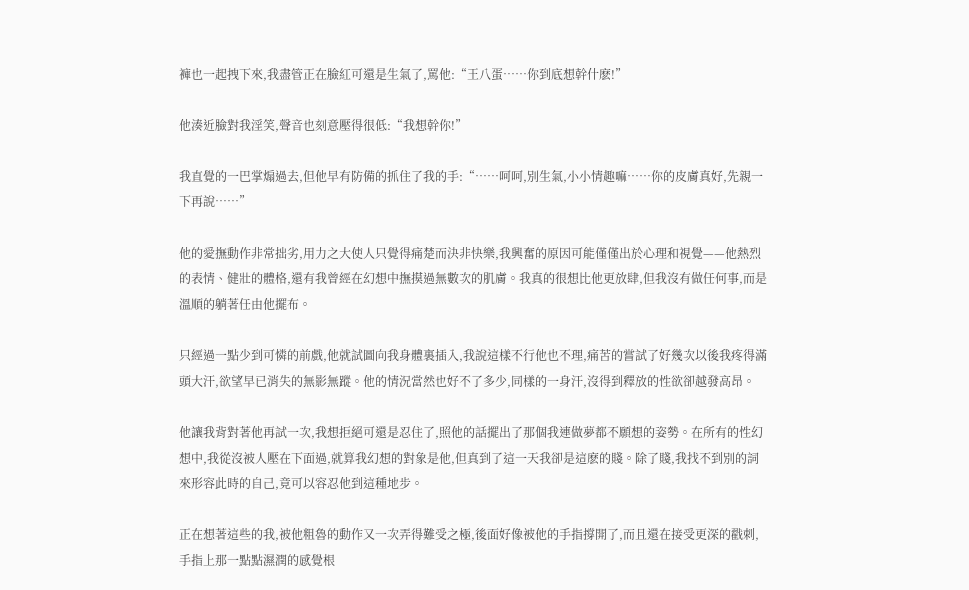褲也一起拽下來,我盡管正在臉紅可還是生氣了,罵他:“王八蛋……你到底想幹什麽!”

他湊近臉對我淫笑,聲音也刻意壓得很低:“我想幹你!”

我直覺的一巴掌煽過去,但他早有防備的抓住了我的手:“……呵呵,別生氣,小小情趣嘛……你的皮膚真好,先親一下再說……”

他的愛撫動作非常拙劣,用力之大使人只覺得痛楚而決非快樂,我興奮的原因可能僅僅出於心理和視覺——他熱烈的表情、健壯的體格,還有我曾經在幻想中撫摸過無數次的肌膚。我真的很想比他更放肆,但我沒有做任何事,而是溫順的躺著任由他擺布。

只經過一點少到可憐的前戲,他就試圖向我身體裏插入,我說這樣不行他也不理,痛苦的嘗試了好幾次以後我疼得滿頭大汗,欲望早已消失的無影無蹤。他的情況當然也好不了多少,同樣的一身汗,沒得到釋放的性欲卻越發高昂。

他讓我背對著他再試一次,我想拒絕可還是忍住了,照他的話擺出了那個我連做夢都不願想的姿勢。在所有的性幻想中,我從沒被人壓在下面過,就算我幻想的對象是他,但真到了這一天我卻是這麽的賤。除了賤,我找不到別的詞來形容此時的自己,竟可以容忍他到這種地步。

正在想著這些的我,被他粗魯的動作又一次弄得難受之極,後面好像被他的手指撐開了,而且還在接受更深的戳刺,手指上那一點點濕潤的感覺根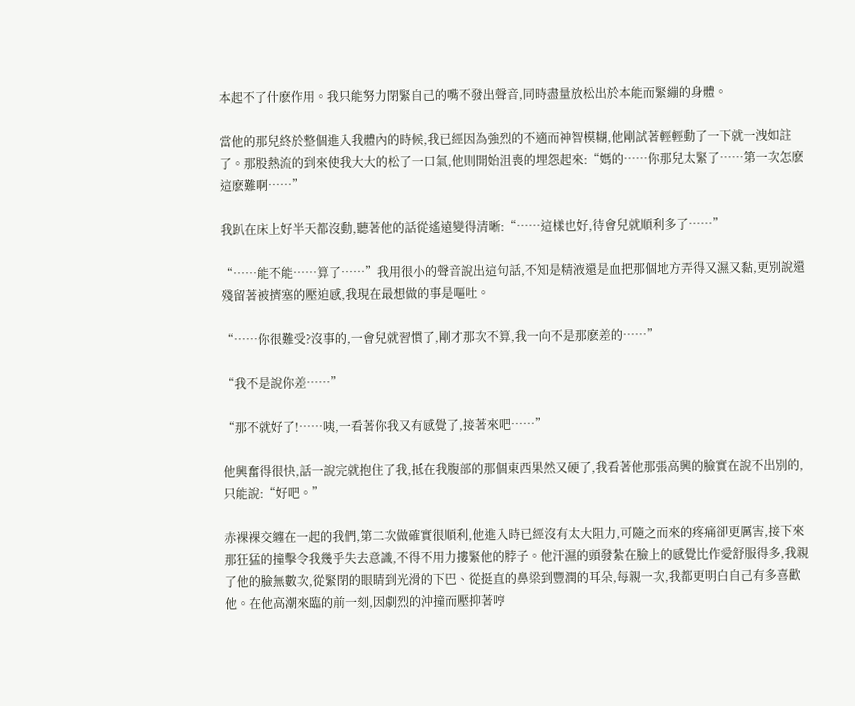本起不了什麽作用。我只能努力閉緊自己的嘴不發出聲音,同時盡量放松出於本能而緊繃的身體。

當他的那兒終於整個進入我體內的時候,我已經因為強烈的不適而神智模糊,他剛試著輕輕動了一下就一洩如註了。那股熱流的到來使我大大的松了一口氣,他則開始沮喪的埋怨起來:“媽的……你那兒太緊了……第一次怎麽這麽難啊……”

我趴在床上好半天都沒動,聽著他的話從遙遠變得清晰:“……這樣也好,待會兒就順利多了……”

“……能不能……算了……”我用很小的聲音說出這句話,不知是精液還是血把那個地方弄得又濕又黏,更別說還殘留著被擠塞的壓迫感,我現在最想做的事是嘔吐。

“……你很難受?沒事的,一會兒就習慣了,剛才那次不算,我一向不是那麽差的……”

“我不是說你差……”

“那不就好了!……咦,一看著你我又有感覺了,接著來吧……”

他興奮得很快,話一說完就抱住了我,抵在我腹部的那個東西果然又硬了,我看著他那張高興的臉實在說不出別的,只能說:“好吧。”

赤裸裸交纏在一起的我們,第二次做確實很順利,他進入時已經沒有太大阻力,可隨之而來的疼痛卻更厲害,接下來那狂猛的撞擊令我幾乎失去意識,不得不用力摟緊他的脖子。他汗濕的頭發紮在臉上的感覺比作愛舒服得多,我親了他的臉無數次,從緊閉的眼睛到光滑的下巴、從挺直的鼻梁到豐潤的耳朵,每親一次,我都更明白自己有多喜歡他。在他高潮來臨的前一刻,因劇烈的沖撞而壓抑著哼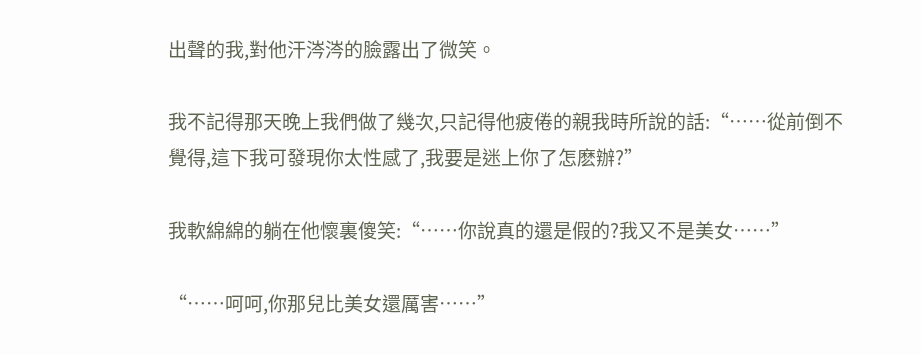出聲的我,對他汗涔涔的臉露出了微笑。

我不記得那天晚上我們做了幾次,只記得他疲倦的親我時所說的話:“……從前倒不覺得,這下我可發現你太性感了,我要是迷上你了怎麽辦?”

我軟綿綿的躺在他懷裏傻笑:“……你說真的還是假的?我又不是美女……”

“……呵呵,你那兒比美女還厲害……”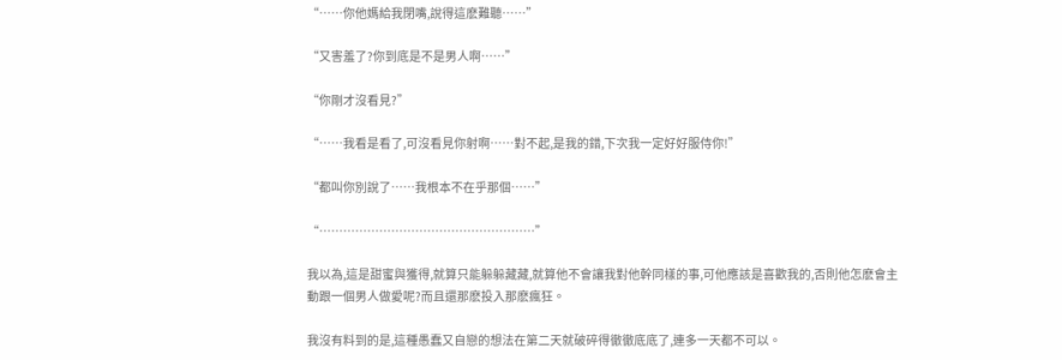“……你他媽給我閉嘴,說得這麽難聽……”

“又害羞了?你到底是不是男人啊……”

“你剛才沒看見?”

“……我看是看了,可沒看見你射啊……對不起,是我的錯,下次我一定好好服侍你!”

“都叫你別說了……我根本不在乎那個……”

“………………………………………………”

我以為,這是甜蜜與獲得,就算只能躲躲藏藏,就算他不會讓我對他幹同樣的事,可他應該是喜歡我的,否則他怎麽會主動跟一個男人做愛呢?而且還那麽投入那麽瘋狂。

我沒有料到的是,這種愚蠢又自戀的想法在第二天就破碎得徹徹底底了,連多一天都不可以。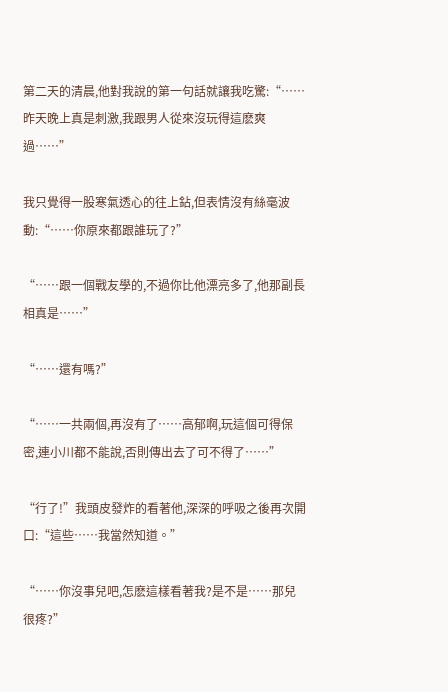第二天的清晨,他對我說的第一句話就讓我吃驚:“……昨天晚上真是刺激,我跟男人從來沒玩得這麽爽過……”

我只覺得一股寒氣透心的往上鉆,但表情沒有絲毫波動:“……你原來都跟誰玩了?”

“……跟一個戰友學的,不過你比他漂亮多了,他那副長相真是……”

“……還有嗎?”

“……一共兩個,再沒有了……高郁啊,玩這個可得保密,連小川都不能說,否則傳出去了可不得了……”

“行了!”我頭皮發炸的看著他,深深的呼吸之後再次開口:“這些……我當然知道。”

“……你沒事兒吧,怎麽這樣看著我?是不是……那兒很疼?”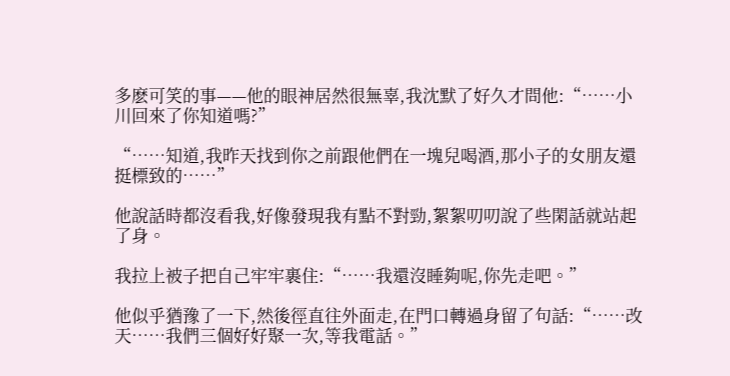多麽可笑的事——他的眼神居然很無辜,我沈默了好久才問他:“……小川回來了你知道嗎?”

“……知道,我昨天找到你之前跟他們在一塊兒喝酒,那小子的女朋友還挺標致的……”

他說話時都沒看我,好像發現我有點不對勁,絮絮叨叨說了些閑話就站起了身。

我拉上被子把自己牢牢裹住:“……我還沒睡夠呢,你先走吧。”

他似乎猶豫了一下,然後徑直往外面走,在門口轉過身留了句話:“……改天……我們三個好好聚一次,等我電話。”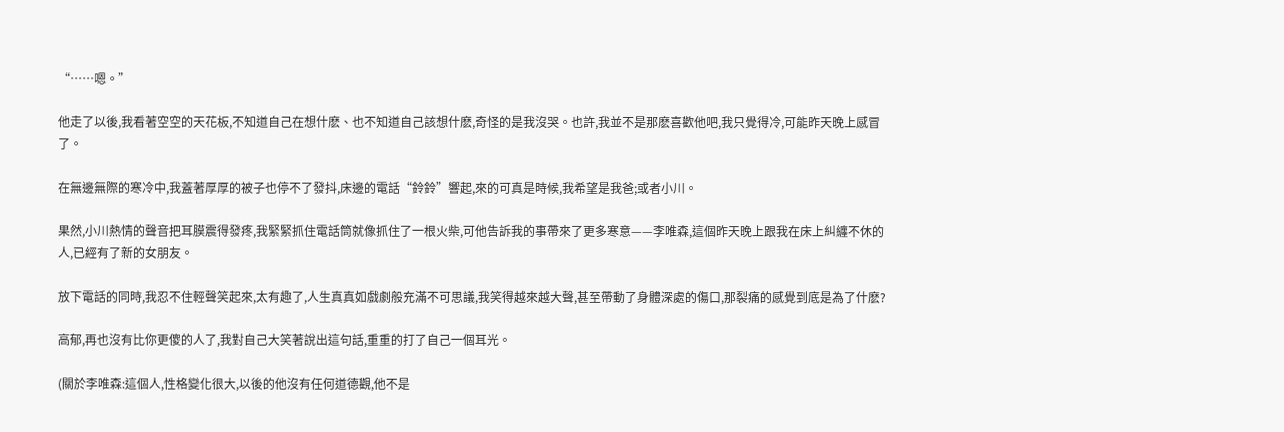“……嗯。”

他走了以後,我看著空空的天花板,不知道自己在想什麽、也不知道自己該想什麽,奇怪的是我沒哭。也許,我並不是那麽喜歡他吧,我只覺得冷,可能昨天晚上感冒了。

在無邊無際的寒冷中,我蓋著厚厚的被子也停不了發抖,床邊的電話“鈴鈴”響起,來的可真是時候,我希望是我爸;或者小川。

果然,小川熱情的聲音把耳膜震得發疼,我緊緊抓住電話筒就像抓住了一根火柴,可他告訴我的事帶來了更多寒意——李唯森,這個昨天晚上跟我在床上糾纏不休的人,已經有了新的女朋友。

放下電話的同時,我忍不住輕聲笑起來,太有趣了,人生真真如戲劇般充滿不可思議,我笑得越來越大聲,甚至帶動了身體深處的傷口,那裂痛的感覺到底是為了什麽?

高郁,再也沒有比你更傻的人了,我對自己大笑著說出這句話,重重的打了自己一個耳光。

(關於李唯森:這個人,性格變化很大,以後的他沒有任何道德觀,他不是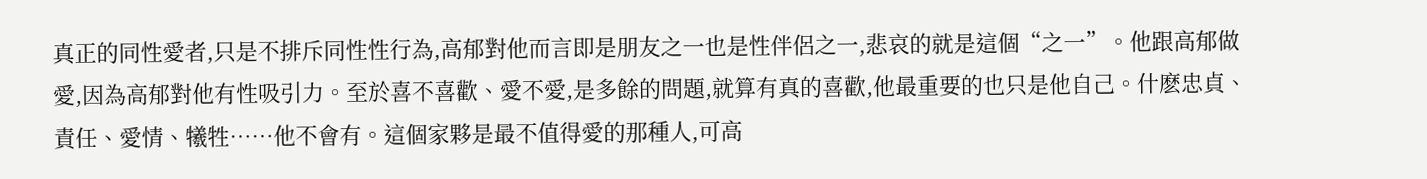真正的同性愛者,只是不排斥同性性行為,高郁對他而言即是朋友之一也是性伴侶之一,悲哀的就是這個“之一”。他跟高郁做愛,因為高郁對他有性吸引力。至於喜不喜歡、愛不愛,是多餘的問題,就算有真的喜歡,他最重要的也只是他自己。什麽忠貞、責任、愛情、犧牲……他不會有。這個家夥是最不值得愛的那種人,可高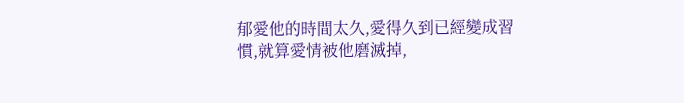郁愛他的時間太久,愛得久到已經變成習慣,就算愛情被他磨滅掉,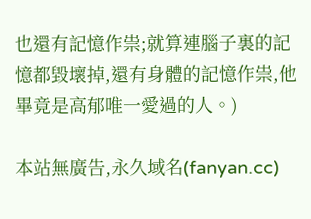也還有記憶作祟;就算連腦子裏的記憶都毀壞掉,還有身體的記憶作祟,他畢竟是高郁唯一愛過的人。)

本站無廣告,永久域名(fanyan.cc)